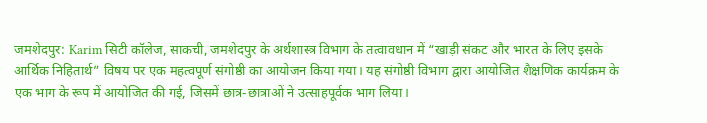जमशेदपुर: Karim सिटी कॉलेज, साकची, जमशेदपुर के अर्थशास्त्र विभाग के तत्वावधान में “खाड़ी संकट और भारत के लिए इसके आर्थिक निहितार्थ” विषय पर एक महत्वपूर्ण संगोष्ठी का आयोजन किया गया। यह संगोष्ठी विभाग द्वारा आयोजित शैक्षणिक कार्यक्रम के एक भाग के रूप में आयोजित की गई, जिसमें छात्र-छात्राओं ने उत्साहपूर्वक भाग लिया।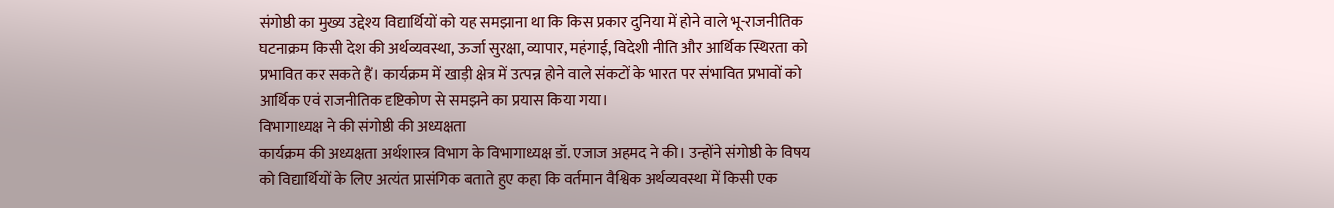संगोष्ठी का मुख्य उद्देश्य विद्यार्थियों को यह समझाना था कि किस प्रकार दुनिया में होने वाले भू-राजनीतिक घटनाक्रम किसी देश की अर्थव्यवस्था, ऊर्जा सुरक्षा, व्यापार, महंगाई, विदेशी नीति और आर्थिक स्थिरता को प्रभावित कर सकते हैं। कार्यक्रम में खाड़ी क्षेत्र में उत्पन्न होने वाले संकटों के भारत पर संभावित प्रभावों को आर्थिक एवं राजनीतिक दृष्टिकोण से समझने का प्रयास किया गया।
विभागाध्यक्ष ने की संगोष्ठी की अध्यक्षता
कार्यक्रम की अध्यक्षता अर्थशास्त्र विभाग के विभागाध्यक्ष डॉ. एजाज अहमद ने की। उन्होंने संगोष्ठी के विषय को विद्यार्थियों के लिए अत्यंत प्रासंगिक बताते हुए कहा कि वर्तमान वैश्विक अर्थव्यवस्था में किसी एक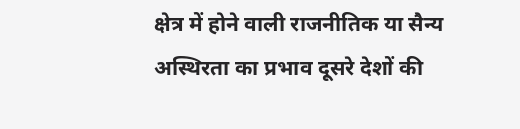क्षेत्र में होने वाली राजनीतिक या सैन्य अस्थिरता का प्रभाव दूसरे देशों की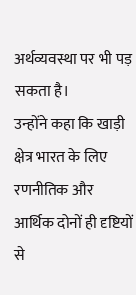अर्थव्यवस्था पर भी पड़ सकता है।
उन्होंने कहा कि खाड़ी क्षेत्र भारत के लिए रणनीतिक और आर्थिक दोनों ही दृष्टियों से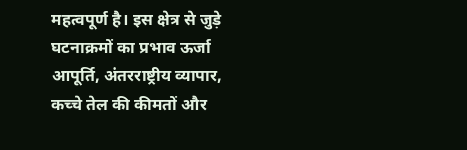महत्वपूर्ण है। इस क्षेत्र से जुड़े घटनाक्रमों का प्रभाव ऊर्जा आपूर्ति, अंतरराष्ट्रीय व्यापार, कच्चे तेल की कीमतों और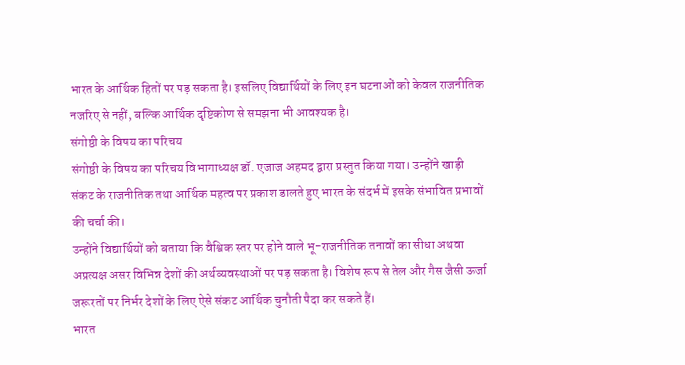भारत के आर्थिक हितों पर पड़ सकता है। इसलिए विद्यार्थियों के लिए इन घटनाओं को केवल राजनीतिक नजरिए से नहीं, बल्कि आर्थिक दृष्टिकोण से समझना भी आवश्यक है।
संगोष्ठी के विषय का परिचय
संगोष्ठी के विषय का परिचय विभागाध्यक्ष डॉ. एजाज अहमद द्वारा प्रस्तुत किया गया। उन्होंने खाड़ी संकट के राजनीतिक तथा आर्थिक महत्व पर प्रकाश डालते हुए भारत के संदर्भ में इसके संभावित प्रभावों की चर्चा की।
उन्होंने विद्यार्थियों को बताया कि वैश्विक स्तर पर होने वाले भू-राजनीतिक तनावों का सीधा अथवा अप्रत्यक्ष असर विभिन्न देशों की अर्थव्यवस्थाओं पर पड़ सकता है। विशेष रूप से तेल और गैस जैसी ऊर्जा जरूरतों पर निर्भर देशों के लिए ऐसे संकट आर्थिक चुनौती पैदा कर सकते हैं।
भारत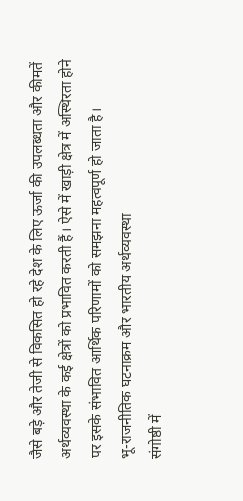जैसे बड़े और तेजी से विकसित हो रहे देश के लिए ऊर्जा की उपलब्धता और कीमतें अर्थव्यवस्था के कई क्षेत्रों को प्रभावित करती हैं। ऐसे में खाड़ी क्षेत्र में अस्थिरता होने पर इसके संभावित आर्थिक परिणामों को समझना महत्वपूर्ण हो जाता है।
भू-राजनीतिक घटनाक्रम और भारतीय अर्थव्यवस्था
संगोष्ठी में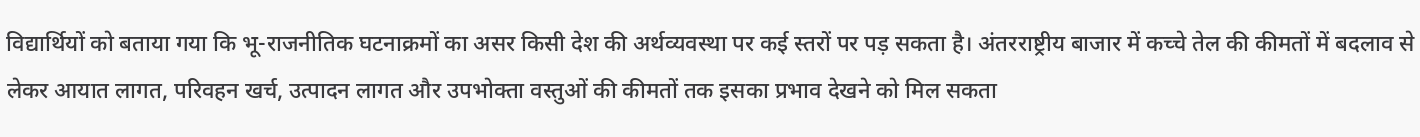विद्यार्थियों को बताया गया कि भू-राजनीतिक घटनाक्रमों का असर किसी देश की अर्थव्यवस्था पर कई स्तरों पर पड़ सकता है। अंतरराष्ट्रीय बाजार में कच्चे तेल की कीमतों में बदलाव से लेकर आयात लागत, परिवहन खर्च, उत्पादन लागत और उपभोक्ता वस्तुओं की कीमतों तक इसका प्रभाव देखने को मिल सकता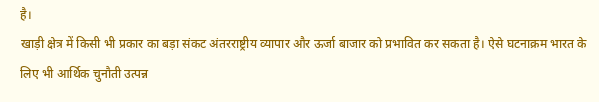है।
खाड़ी क्षेत्र में किसी भी प्रकार का बड़ा संकट अंतरराष्ट्रीय व्यापार और ऊर्जा बाजार को प्रभावित कर सकता है। ऐसे घटनाक्रम भारत के लिए भी आर्थिक चुनौती उत्पन्न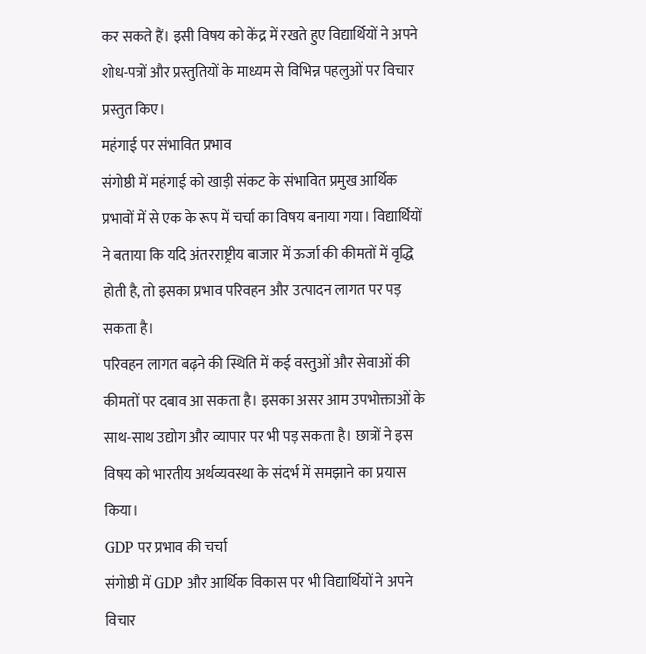कर सकते हैं। इसी विषय को केंद्र में रखते हुए विद्यार्थियों ने अपने शोध-पत्रों और प्रस्तुतियों के माध्यम से विभिन्न पहलुओं पर विचार प्रस्तुत किए।
महंगाई पर संभावित प्रभाव
संगोष्ठी में महंगाई को खाड़ी संकट के संभावित प्रमुख आर्थिक प्रभावों में से एक के रूप में चर्चा का विषय बनाया गया। विद्यार्थियों ने बताया कि यदि अंतरराष्ट्रीय बाजार में ऊर्जा की कीमतों में वृद्धि होती है, तो इसका प्रभाव परिवहन और उत्पादन लागत पर पड़ सकता है।
परिवहन लागत बढ़ने की स्थिति में कई वस्तुओं और सेवाओं की कीमतों पर दबाव आ सकता है। इसका असर आम उपभोक्ताओं के साथ-साथ उद्योग और व्यापार पर भी पड़ सकता है। छात्रों ने इस विषय को भारतीय अर्थव्यवस्था के संदर्भ में समझाने का प्रयास किया।
GDP पर प्रभाव की चर्चा
संगोष्ठी में GDP और आर्थिक विकास पर भी विद्यार्थियों ने अपने विचार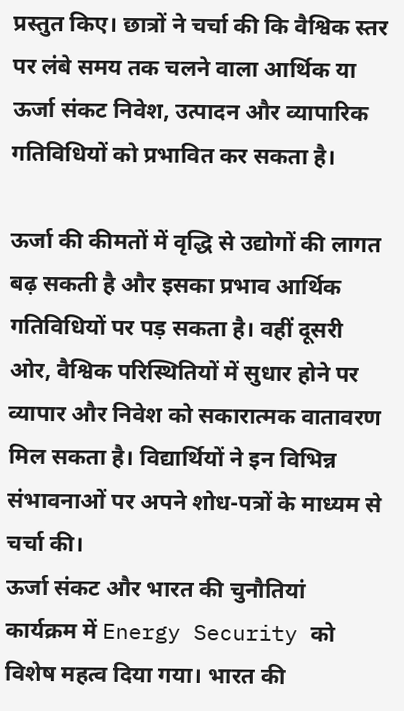प्रस्तुत किए। छात्रों ने चर्चा की कि वैश्विक स्तर पर लंबे समय तक चलने वाला आर्थिक या ऊर्जा संकट निवेश, उत्पादन और व्यापारिक गतिविधियों को प्रभावित कर सकता है।

ऊर्जा की कीमतों में वृद्धि से उद्योगों की लागत बढ़ सकती है और इसका प्रभाव आर्थिक गतिविधियों पर पड़ सकता है। वहीं दूसरी ओर, वैश्विक परिस्थितियों में सुधार होने पर व्यापार और निवेश को सकारात्मक वातावरण मिल सकता है। विद्यार्थियों ने इन विभिन्न संभावनाओं पर अपने शोध-पत्रों के माध्यम से चर्चा की।
ऊर्जा संकट और भारत की चुनौतियां
कार्यक्रम में Energy Security को विशेष महत्व दिया गया। भारत की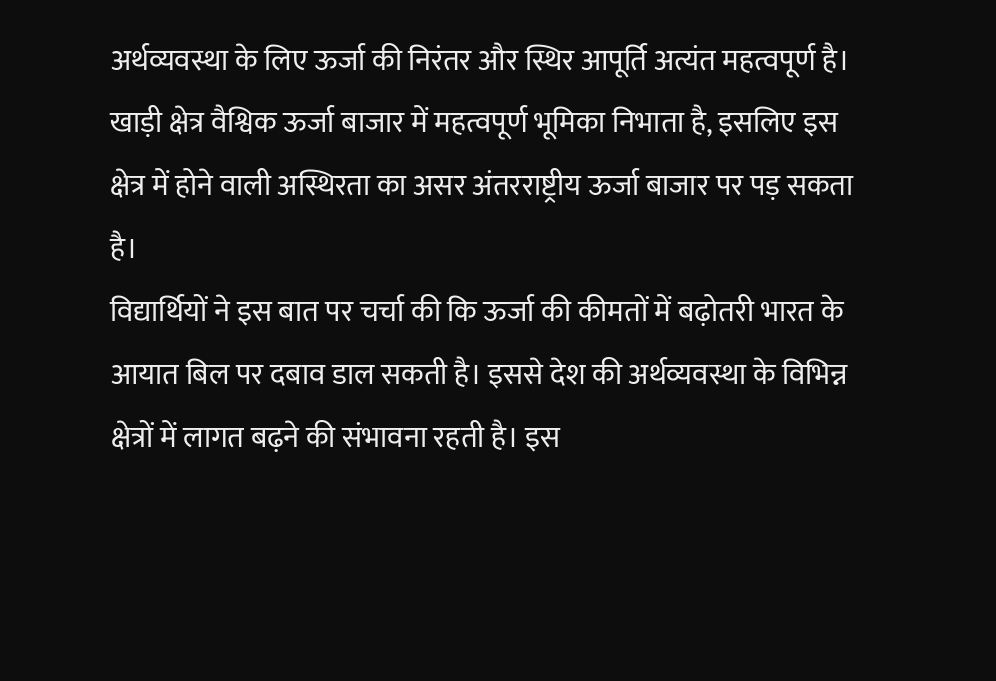अर्थव्यवस्था के लिए ऊर्जा की निरंतर और स्थिर आपूर्ति अत्यंत महत्वपूर्ण है। खाड़ी क्षेत्र वैश्विक ऊर्जा बाजार में महत्वपूर्ण भूमिका निभाता है, इसलिए इस क्षेत्र में होने वाली अस्थिरता का असर अंतरराष्ट्रीय ऊर्जा बाजार पर पड़ सकता है।
विद्यार्थियों ने इस बात पर चर्चा की कि ऊर्जा की कीमतों में बढ़ोतरी भारत के आयात बिल पर दबाव डाल सकती है। इससे देश की अर्थव्यवस्था के विभिन्न क्षेत्रों में लागत बढ़ने की संभावना रहती है। इस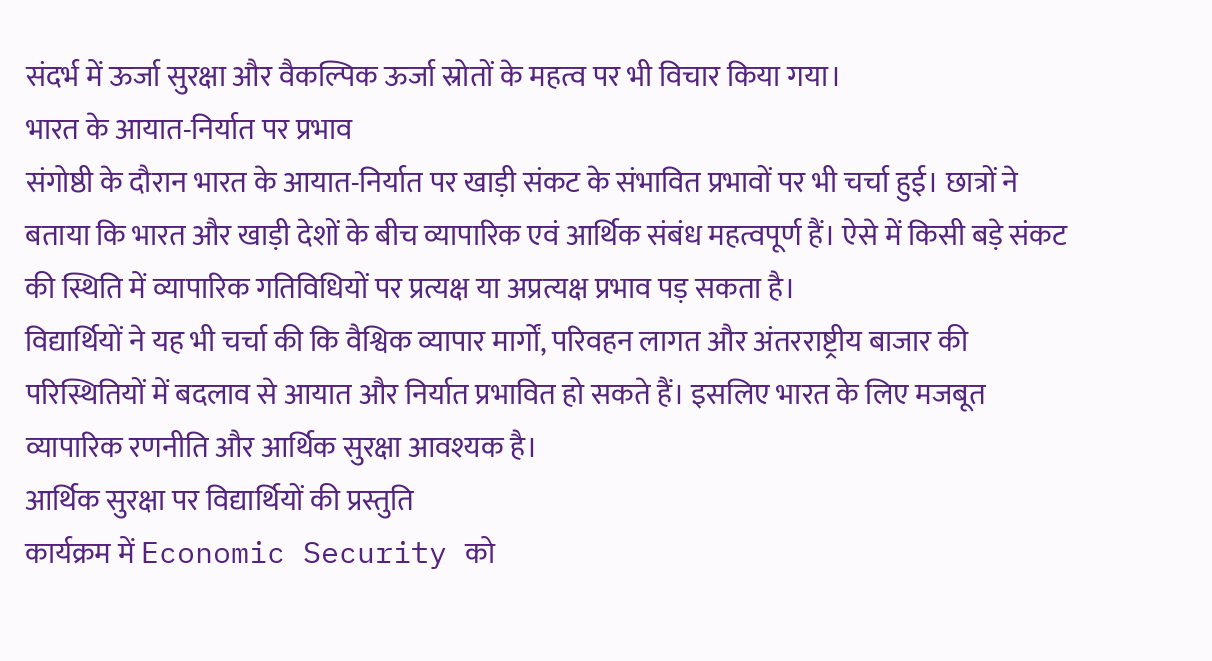संदर्भ में ऊर्जा सुरक्षा और वैकल्पिक ऊर्जा स्रोतों के महत्व पर भी विचार किया गया।
भारत के आयात-निर्यात पर प्रभाव
संगोष्ठी के दौरान भारत के आयात-निर्यात पर खाड़ी संकट के संभावित प्रभावों पर भी चर्चा हुई। छात्रों ने बताया कि भारत और खाड़ी देशों के बीच व्यापारिक एवं आर्थिक संबंध महत्वपूर्ण हैं। ऐसे में किसी बड़े संकट की स्थिति में व्यापारिक गतिविधियों पर प्रत्यक्ष या अप्रत्यक्ष प्रभाव पड़ सकता है।
विद्यार्थियों ने यह भी चर्चा की कि वैश्विक व्यापार मार्गों, परिवहन लागत और अंतरराष्ट्रीय बाजार की परिस्थितियों में बदलाव से आयात और निर्यात प्रभावित हो सकते हैं। इसलिए भारत के लिए मजबूत व्यापारिक रणनीति और आर्थिक सुरक्षा आवश्यक है।
आर्थिक सुरक्षा पर विद्यार्थियों की प्रस्तुति
कार्यक्रम में Economic Security को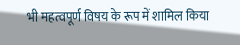भी महत्वपूर्ण विषय के रूप में शामिल किया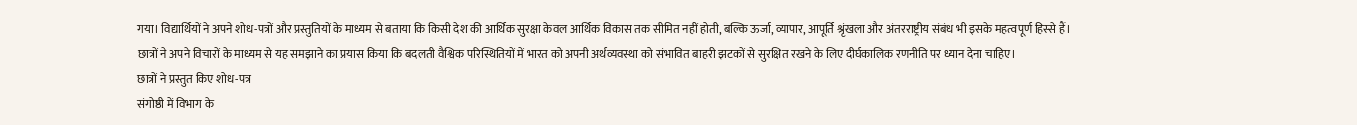गया। विद्यार्थियों ने अपने शोध-पत्रों और प्रस्तुतियों के माध्यम से बताया कि किसी देश की आर्थिक सुरक्षा केवल आर्थिक विकास तक सीमित नहीं होती, बल्कि ऊर्जा, व्यापार, आपूर्ति श्रृंखला और अंतरराष्ट्रीय संबंध भी इसके महत्वपूर्ण हिस्से हैं।
छात्रों ने अपने विचारों के माध्यम से यह समझाने का प्रयास किया कि बदलती वैश्विक परिस्थितियों में भारत को अपनी अर्थव्यवस्था को संभावित बाहरी झटकों से सुरक्षित रखने के लिए दीर्घकालिक रणनीति पर ध्यान देना चाहिए।
छात्रों ने प्रस्तुत किए शोध-पत्र
संगोष्ठी में विभाग के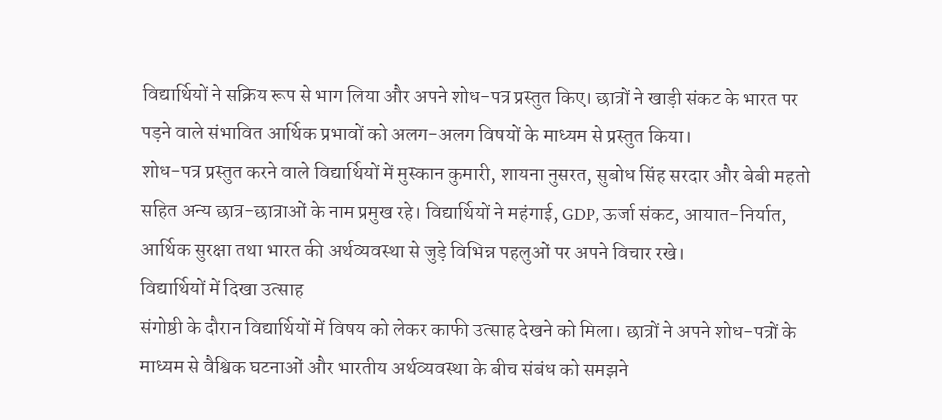विद्यार्थियों ने सक्रिय रूप से भाग लिया और अपने शोध-पत्र प्रस्तुत किए। छात्रों ने खाड़ी संकट के भारत पर पड़ने वाले संभावित आर्थिक प्रभावों को अलग-अलग विषयों के माध्यम से प्रस्तुत किया।
शोध-पत्र प्रस्तुत करने वाले विद्यार्थियों में मुस्कान कुमारी, शायना नुसरत, सुबोध सिंह सरदार और बेबी महतो सहित अन्य छात्र-छात्राओं के नाम प्रमुख रहे। विद्यार्थियों ने महंगाई, GDP, ऊर्जा संकट, आयात-निर्यात, आर्थिक सुरक्षा तथा भारत की अर्थव्यवस्था से जुड़े विभिन्न पहलुओं पर अपने विचार रखे।
विद्यार्थियों में दिखा उत्साह
संगोष्ठी के दौरान विद्यार्थियों में विषय को लेकर काफी उत्साह देखने को मिला। छात्रों ने अपने शोध-पत्रों के माध्यम से वैश्विक घटनाओं और भारतीय अर्थव्यवस्था के बीच संबंध को समझने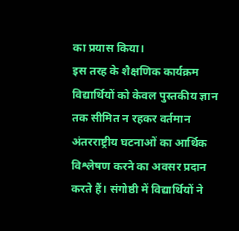का प्रयास किया।
इस तरह के शैक्षणिक कार्यक्रम विद्यार्थियों को केवल पुस्तकीय ज्ञान तक सीमित न रहकर वर्तमान अंतरराष्ट्रीय घटनाओं का आर्थिक विश्लेषण करने का अवसर प्रदान करते हैं। संगोष्ठी में विद्यार्थियों ने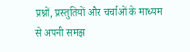प्रश्नों, प्रस्तुतियों और चर्चाओं के माध्यम से अपनी समझ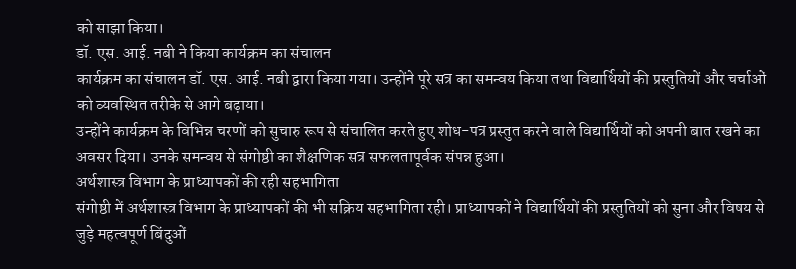को साझा किया।
डॉ. एस. आई. नबी ने किया कार्यक्रम का संचालन
कार्यक्रम का संचालन डॉ. एस. आई. नबी द्वारा किया गया। उन्होंने पूरे सत्र का समन्वय किया तथा विद्यार्थियों की प्रस्तुतियों और चर्चाओं को व्यवस्थित तरीके से आगे बढ़ाया।
उन्होंने कार्यक्रम के विभिन्न चरणों को सुचारु रूप से संचालित करते हुए शोध-पत्र प्रस्तुत करने वाले विद्यार्थियों को अपनी बात रखने का अवसर दिया। उनके समन्वय से संगोष्ठी का शैक्षणिक सत्र सफलतापूर्वक संपन्न हुआ।
अर्थशास्त्र विभाग के प्राध्यापकों की रही सहभागिता
संगोष्ठी में अर्थशास्त्र विभाग के प्राध्यापकों की भी सक्रिय सहभागिता रही। प्राध्यापकों ने विद्यार्थियों की प्रस्तुतियों को सुना और विषय से जुड़े महत्वपूर्ण बिंदुओं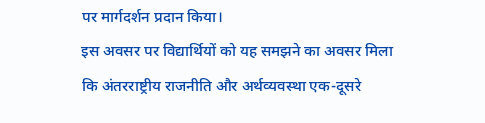पर मार्गदर्शन प्रदान किया।
इस अवसर पर विद्यार्थियों को यह समझने का अवसर मिला कि अंतरराष्ट्रीय राजनीति और अर्थव्यवस्था एक-दूसरे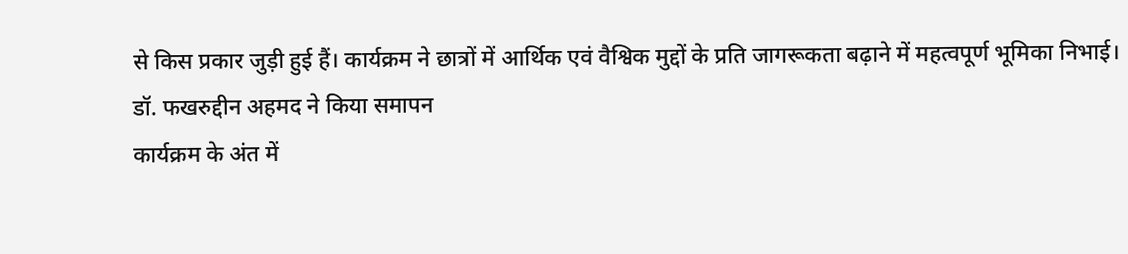से किस प्रकार जुड़ी हुई हैं। कार्यक्रम ने छात्रों में आर्थिक एवं वैश्विक मुद्दों के प्रति जागरूकता बढ़ाने में महत्वपूर्ण भूमिका निभाई।
डॉ. फखरुद्दीन अहमद ने किया समापन
कार्यक्रम के अंत में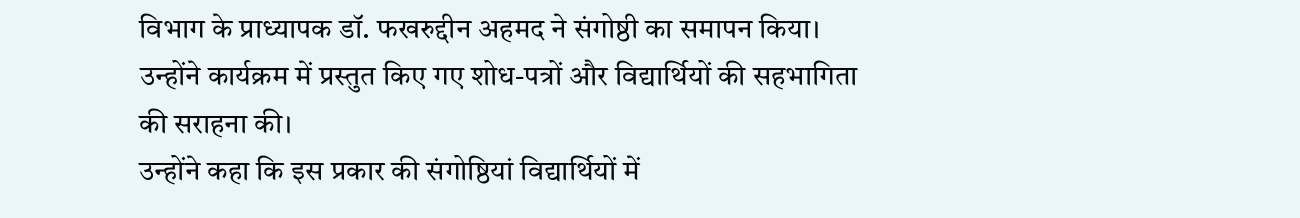विभाग के प्राध्यापक डॉ. फखरुद्दीन अहमद ने संगोष्ठी का समापन किया। उन्होंने कार्यक्रम में प्रस्तुत किए गए शोध-पत्रों और विद्यार्थियों की सहभागिता की सराहना की।
उन्होंने कहा कि इस प्रकार की संगोष्ठियां विद्यार्थियों में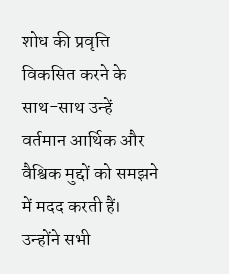शोध की प्रवृत्ति विकसित करने के साथ-साथ उन्हें वर्तमान आर्थिक और वैश्विक मुद्दों को समझने में मदद करती हैं। उन्होंने सभी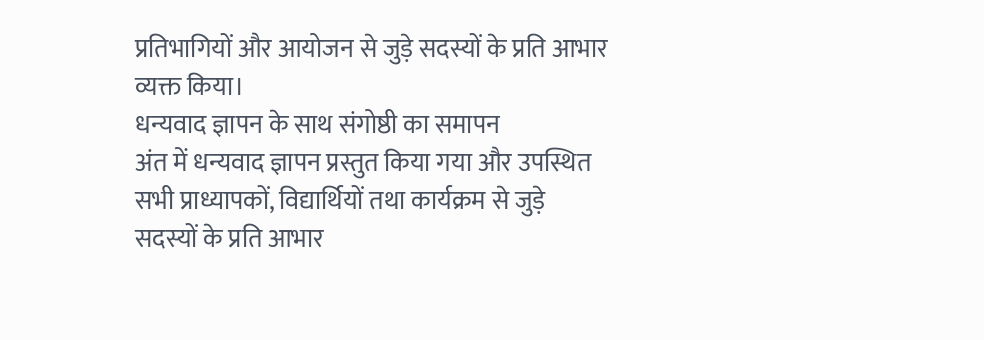प्रतिभागियों और आयोजन से जुड़े सदस्यों के प्रति आभार व्यक्त किया।
धन्यवाद ज्ञापन के साथ संगोष्ठी का समापन
अंत में धन्यवाद ज्ञापन प्रस्तुत किया गया और उपस्थित सभी प्राध्यापकों, विद्यार्थियों तथा कार्यक्रम से जुड़े सदस्यों के प्रति आभार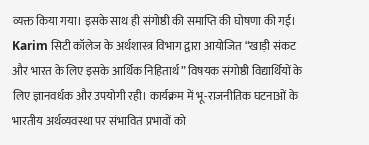व्यक्त किया गया। इसके साथ ही संगोष्ठी की समाप्ति की घोषणा की गई।
Karim सिटी कॉलेज के अर्थशास्त्र विभाग द्वारा आयोजित “खाड़ी संकट और भारत के लिए इसके आर्थिक निहितार्थ” विषयक संगोष्ठी विद्यार्थियों के लिए ज्ञानवर्धक और उपयोगी रही। कार्यक्रम में भू-राजनीतिक घटनाओं के भारतीय अर्थव्यवस्था पर संभावित प्रभावों को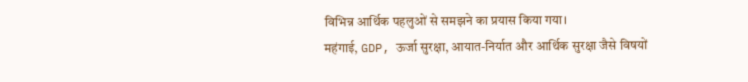विभिन्न आर्थिक पहलुओं से समझने का प्रयास किया गया।
महंगाई, GDP, ऊर्जा सुरक्षा, आयात-निर्यात और आर्थिक सुरक्षा जैसे विषयों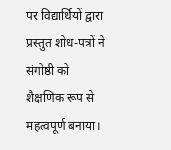पर विद्यार्थियों द्वारा प्रस्तुत शोध-पत्रों ने संगोष्ठी को शैक्षणिक रूप से महत्वपूर्ण बनाया।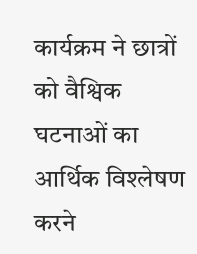कार्यक्रम ने छात्रों को वैश्विक घटनाओं का आर्थिक विश्लेषण करने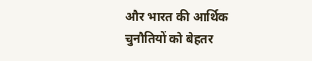और भारत की आर्थिक चुनौतियों को बेहतर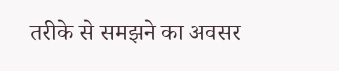तरीके से समझने का अवसर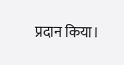प्रदान किया।